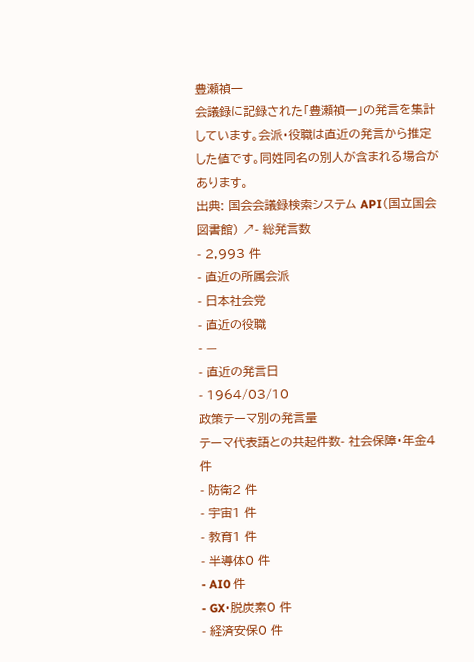豊瀬禎一
会議録に記録された「豊瀬禎一」の発言を集計しています。会派・役職は直近の発言から推定した値です。同姓同名の別人が含まれる場合があります。
出典: 国会会議録検索システム API(国立国会図書館) ↗- 総発言数
- 2,993 件
- 直近の所属会派
- 日本社会党
- 直近の役職
- —
- 直近の発言日
- 1964/03/10
政策テーマ別の発言量
テーマ代表語との共起件数- 社会保障・年金4 件
- 防衛2 件
- 宇宙1 件
- 教育1 件
- 半導体0 件
- AI0 件
- GX・脱炭素0 件
- 経済安保0 件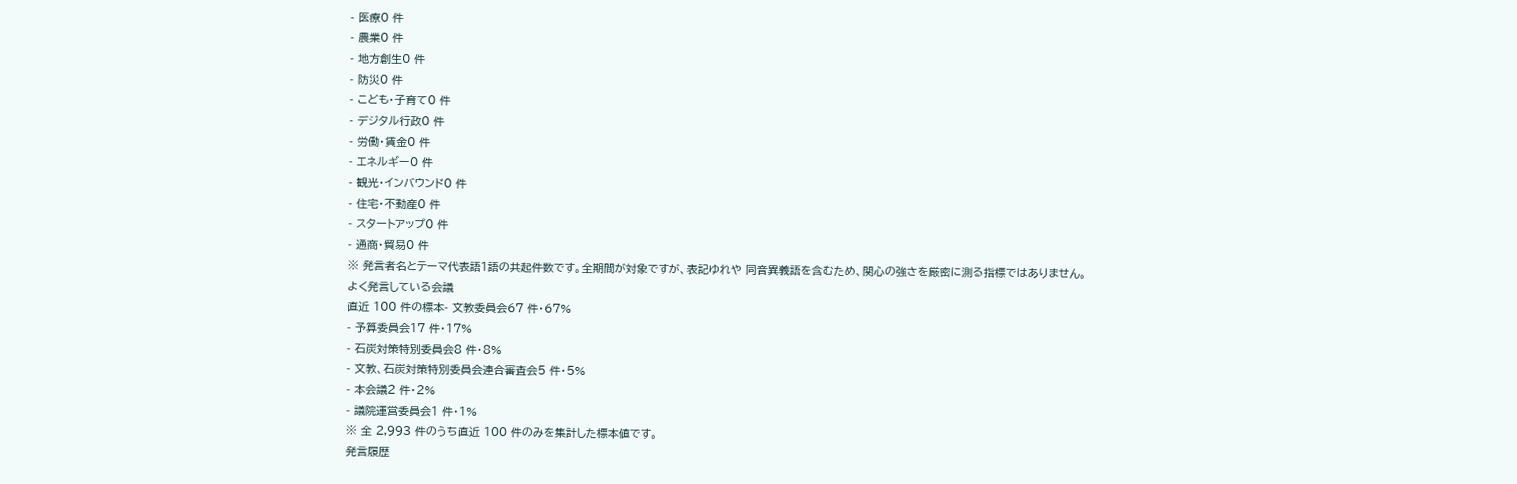- 医療0 件
- 農業0 件
- 地方創生0 件
- 防災0 件
- こども・子育て0 件
- デジタル行政0 件
- 労働・賃金0 件
- エネルギー0 件
- 観光・インバウンド0 件
- 住宅・不動産0 件
- スタートアップ0 件
- 通商・貿易0 件
※ 発言者名とテーマ代表語1語の共起件数です。全期間が対象ですが、表記ゆれや 同音異義語を含むため、関心の強さを厳密に測る指標ではありません。
よく発言している会議
直近 100 件の標本- 文教委員会67 件・67%
- 予算委員会17 件・17%
- 石炭対策特別委員会8 件・8%
- 文教、石炭対策特別委員会連合審査会5 件・5%
- 本会議2 件・2%
- 議院運営委員会1 件・1%
※ 全 2,993 件のうち直近 100 件のみを集計した標本値です。
発言履歴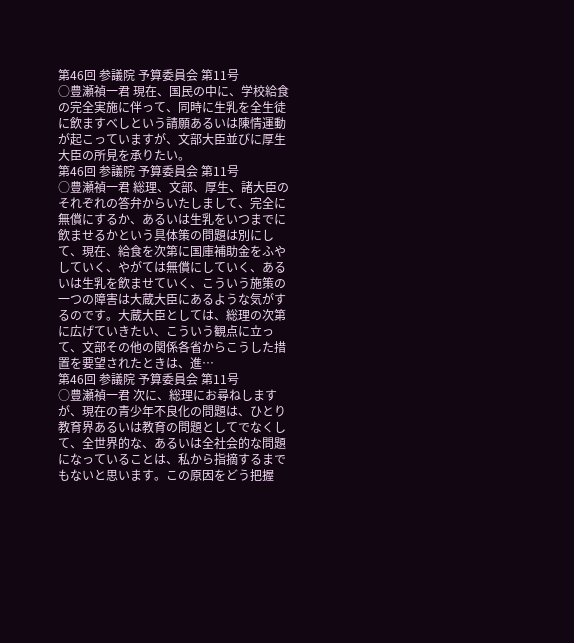第46回 参議院 予算委員会 第11号
○豊瀬禎一君 現在、国民の中に、学校給食の完全実施に伴って、同時に生乳を全生徒に飲ますべしという請願あるいは陳情運動が起こっていますが、文部大臣並びに厚生大臣の所見を承りたい。
第46回 参議院 予算委員会 第11号
○豊瀬禎一君 総理、文部、厚生、諸大臣のそれぞれの答弁からいたしまして、完全に無償にするか、あるいは生乳をいつまでに飲ませるかという具体策の問題は別にして、現在、給食を次第に国庫補助金をふやしていく、やがては無償にしていく、あるいは生乳を飲ませていく、こういう施策の一つの障害は大蔵大臣にあるような気がするのです。大蔵大臣としては、総理の次第に広げていきたい、こういう観点に立って、文部その他の関係各省からこうした措置を要望されたときは、進…
第46回 参議院 予算委員会 第11号
○豊瀬禎一君 次に、総理にお尋ねしますが、現在の青少年不良化の問題は、ひとり教育界あるいは教育の問題としてでなくして、全世界的な、あるいは全社会的な問題になっていることは、私から指摘するまでもないと思います。この原因をどう把握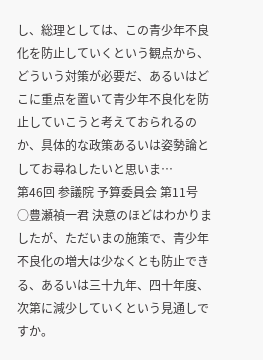し、総理としては、この青少年不良化を防止していくという観点から、どういう対策が必要だ、あるいはどこに重点を置いて青少年不良化を防止していこうと考えておられるのか、具体的な政策あるいは姿勢論としてお尋ねしたいと思いま…
第46回 参議院 予算委員会 第11号
○豊瀬禎一君 決意のほどはわかりましたが、ただいまの施策で、青少年不良化の増大は少なくとも防止できる、あるいは三十九年、四十年度、次第に減少していくという見通しですか。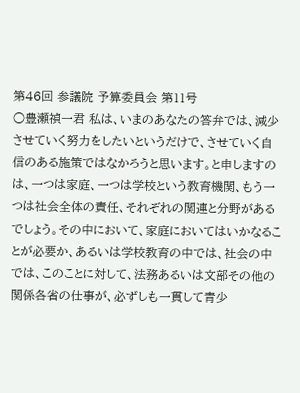第46回 参議院 予算委員会 第11号
○豊瀬禎一君 私は、いまのあなたの答弁では、減少させていく努力をしたいというだけで、させていく自信のある施策ではなかろうと思います。と申しますのは、一つは家庭、一つは学校という教育機関、もう一つは社会全体の責任、それぞれの関連と分野があるでしょう。その中において、家庭においてはいかなることが必要か、あるいは学校教育の中では、社会の中では、このことに対して、法務あるいは文部その他の関係各省の仕事が、必ずしも一貫して青少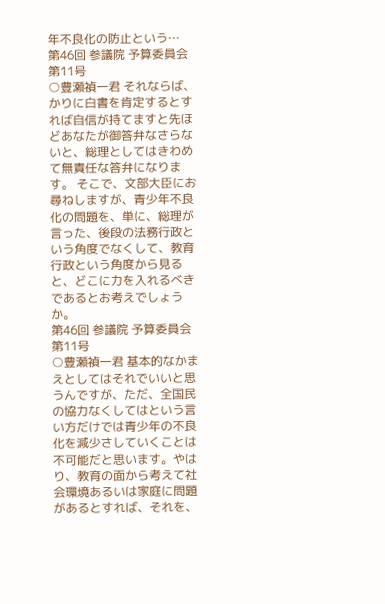年不良化の防止という…
第46回 参議院 予算委員会 第11号
○豊瀬禎一君 それならば、かりに白書を肯定するとすれば自信が持てますと先ほどあなたが御答弁なさらないと、総理としてはきわめて無責任な答弁になります。 そこで、文部大臣にお尋ねしますが、青少年不良化の問題を、単に、総理が言った、後段の法務行政という角度でなくして、教育行政という角度から見ると、どこに力を入れるべきであるとお考えでしょうか。
第46回 参議院 予算委員会 第11号
○豊瀬禎一君 基本的なかまえとしてはそれでいいと思うんですが、ただ、全国民の協力なくしてはという言い方だけでは青少年の不良化を減少さしていくことは不可能だと思います。やはり、教育の面から考えて社会環境あるいは家庭に問題があるとすれば、それを、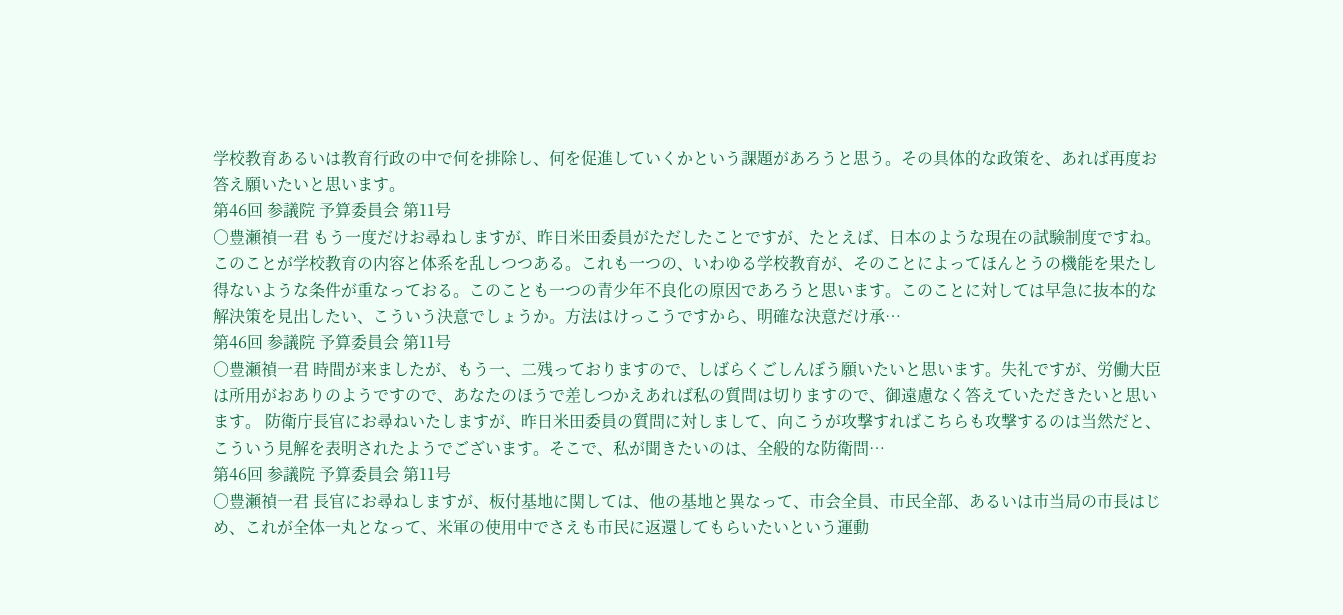学校教育あるいは教育行政の中で何を排除し、何を促進していくかという課題があろうと思う。その具体的な政策を、あれば再度お答え願いたいと思います。
第46回 参議院 予算委員会 第11号
○豊瀬禎一君 もう一度だけお尋ねしますが、昨日米田委員がただしたことですが、たとえば、日本のような現在の試験制度ですね。このことが学校教育の内容と体系を乱しつつある。これも一つの、いわゆる学校教育が、そのことによってほんとうの機能を果たし得ないような条件が重なっておる。このことも一つの青少年不良化の原因であろうと思います。このことに対しては早急に抜本的な解決策を見出したい、こういう決意でしょうか。方法はけっこうですから、明確な決意だけ承…
第46回 参議院 予算委員会 第11号
○豊瀬禎一君 時間が来ましたが、もう一、二残っておりますので、しばらくごしんぼう願いたいと思います。失礼ですが、労働大臣は所用がおありのようですので、あなたのほうで差しつかえあれば私の質問は切りますので、御遠慮なく答えていただきたいと思います。 防衛庁長官にお尋ねいたしますが、昨日米田委員の質問に対しまして、向こうが攻撃すればこちらも攻撃するのは当然だと、こういう見解を表明されたようでございます。そこで、私が聞きたいのは、全般的な防衛問…
第46回 参議院 予算委員会 第11号
○豊瀬禎一君 長官にお尋ねしますが、板付基地に関しては、他の基地と異なって、市会全員、市民全部、あるいは市当局の市長はじめ、これが全体一丸となって、米軍の使用中でさえも市民に返還してもらいたいという運動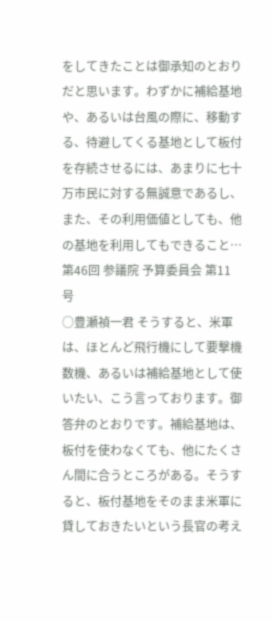をしてきたことは御承知のとおりだと思います。わずかに補給基地や、あるいは台風の際に、移動する、待避してくる基地として板付を存続させるには、あまりに七十万市民に対する無誠意であるし、また、その利用価値としても、他の基地を利用してもできること…
第46回 参議院 予算委員会 第11号
○豊瀬禎一君 そうすると、米軍は、ほとんど飛行機にして要撃機数機、あるいは補給基地として使いたい、こう言っております。御答弁のとおりです。補給基地は、板付を使わなくても、他にたくさん間に合うところがある。そうすると、板付基地をそのまま米軍に貸しておきたいという長官の考え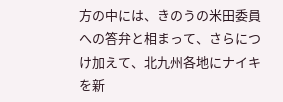方の中には、きのうの米田委員への答弁と相まって、さらにつけ加えて、北九州各地にナイキを新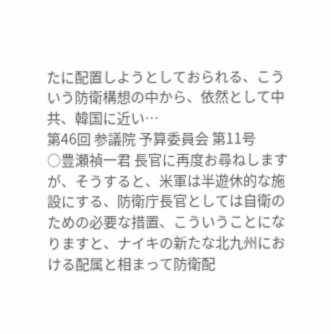たに配置しようとしておられる、こういう防衛構想の中から、依然として中共、韓国に近い…
第46回 参議院 予算委員会 第11号
○豊瀬禎一君 長官に再度お尋ねしますが、そうすると、米軍は半遊休的な施設にする、防衛庁長官としては自衛のための必要な措置、こういうことになりますと、ナイキの新たな北九州における配属と相まって防衛配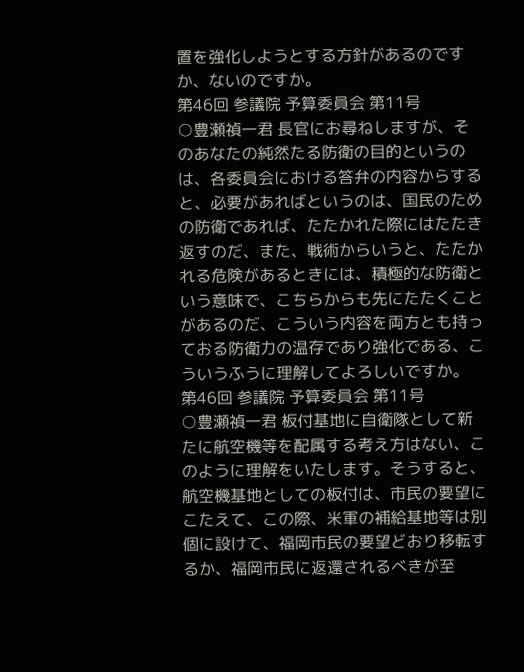置を強化しようとする方針があるのですか、ないのですか。
第46回 参議院 予算委員会 第11号
○豊瀬禎一君 長官にお尋ねしますが、そのあなたの純然たる防衛の目的というのは、各委員会における答弁の内容からすると、必要があればというのは、国民のための防衛であれば、たたかれた際にはたたき返すのだ、また、戦術からいうと、たたかれる危険があるときには、積極的な防衛という意味で、こちらからも先にたたくことがあるのだ、こういう内容を両方とも持っておる防衛力の温存であり強化である、こういうふうに理解してよろしいですか。
第46回 参議院 予算委員会 第11号
○豊瀬禎一君 板付基地に自衛隊として新たに航空機等を配属する考え方はない、このように理解をいたします。そうすると、航空機基地としての板付は、市民の要望にこたえて、この際、米軍の補給基地等は別個に設けて、福岡市民の要望どおり移転するか、福岡市民に返還されるべきが至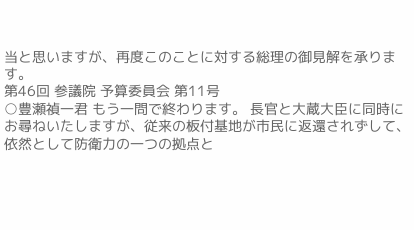当と思いますが、再度このことに対する総理の御見解を承ります。
第46回 参議院 予算委員会 第11号
○豊瀬禎一君 もう一問で終わります。 長官と大蔵大臣に同時にお尋ねいたしますが、従来の板付基地が市民に返還されずして、依然として防衛力の一つの拠点と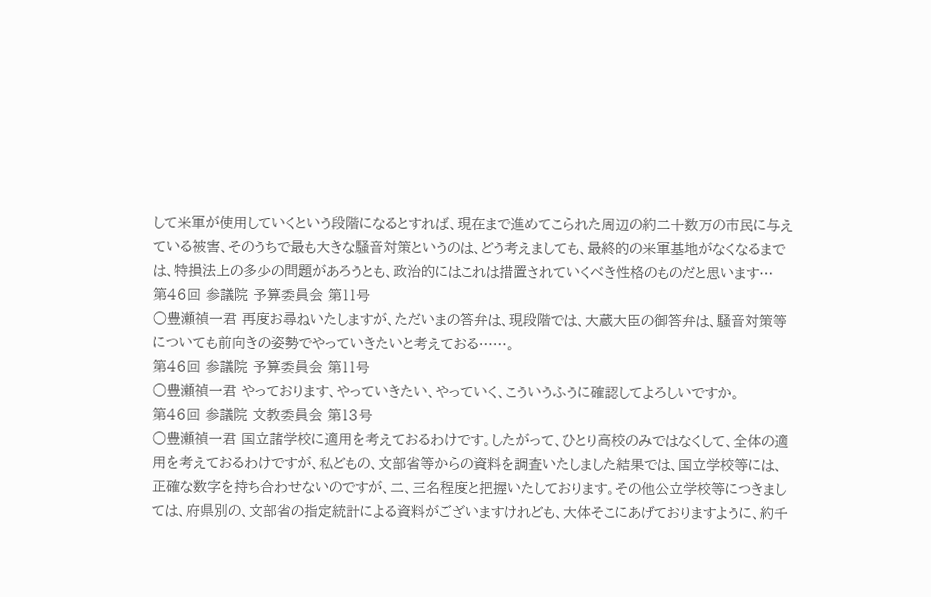して米軍が使用していくという段階になるとすれば、現在まで進めてこられた周辺の約二十数万の市民に与えている被害、そのうちで最も大きな騒音対策というのは、どう考えましても、最終的の米軍基地がなくなるまでは、特損法上の多少の問題があろうとも、政治的にはこれは措置されていくべき性格のものだと思います…
第46回 参議院 予算委員会 第11号
○豊瀬禎一君 再度お尋ねいたしますが、ただいまの答弁は、現段階では、大蔵大臣の御答弁は、騒音対策等についても前向きの姿勢でやっていきたいと考えておる……。
第46回 参議院 予算委員会 第11号
○豊瀬禎一君 やっております、やっていきたい、やっていく、こういうふうに確認してよろしいですか。
第46回 参議院 文教委員会 第13号
○豊瀬禎一君 国立諸学校に適用を考えておるわけです。したがって、ひとり高校のみではなくして、全体の適用を考えておるわけですが、私どもの、文部省等からの資料を調査いたしました結果では、国立学校等には、正確な数字を持ち合わせないのですが、二、三名程度と把握いたしております。その他公立学校等につきましては、府県別の、文部省の指定統計による資料がございますけれども、大体そこにあげておりますように、約千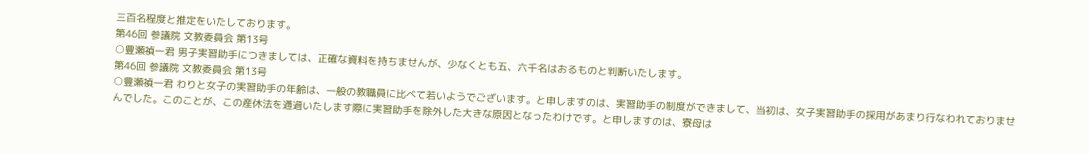三百名程度と推定をいたしております。
第46回 参議院 文教委員会 第13号
○豊瀬禎一君 男子実習助手につきましては、正確な資料を持ちませんが、少なくとも五、六千名はおるものと判断いたします。
第46回 参議院 文教委員会 第13号
○豊瀬禎一君 わりと女子の実習助手の年齢は、一般の教職員に比べて若いようでございます。と申しますのは、実習助手の制度ができまして、当初は、女子実習助手の採用があまり行なわれておりませんでした。このことが、この産休法を通過いたします際に実習助手を除外した大きな原因となったわけです。と申しますのは、寮母は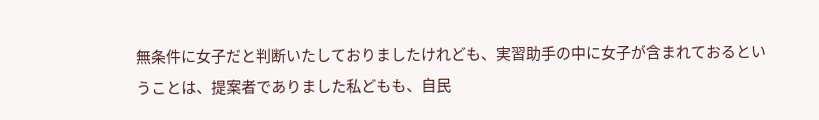無条件に女子だと判断いたしておりましたけれども、実習助手の中に女子が含まれておるということは、提案者でありました私どもも、自民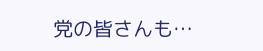党の皆さんも…